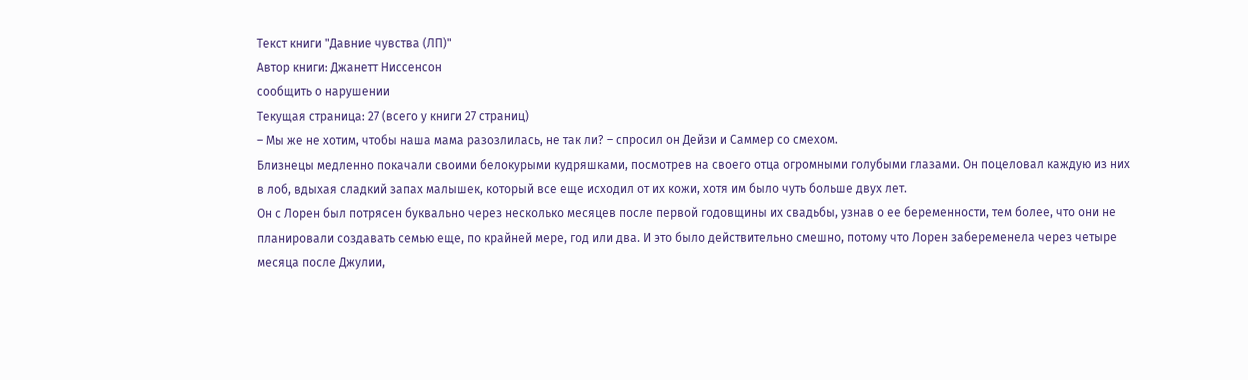Текст книги "Давние чувства (ЛП)"
Автор книги: Джанетт Ниссенсон
сообщить о нарушении
Текущая страница: 27 (всего у книги 27 страниц)
– Мы же не хотим, чтобы наша мама разозлилась, не так ли? – спросил он Дейзи и Саммер со смехом.
Близнецы медленно покачали своими белокурыми кудряшками, посмотрев на своего отца огромными голубыми глазами. Он поцеловал каждую из них в лоб, вдыхая сладкий запах малышек, который все еще исходил от их кожи, хотя им было чуть больше двух лет.
Он с Лорен был потрясен буквально через несколько месяцев после первой годовщины их свадьбы, узнав о ее беременности, тем более, что они не планировали создавать семью еще, по крайней мере, год или два. И это было действительно смешно, потому что Лорен забеременела через четыре месяца после Джулии,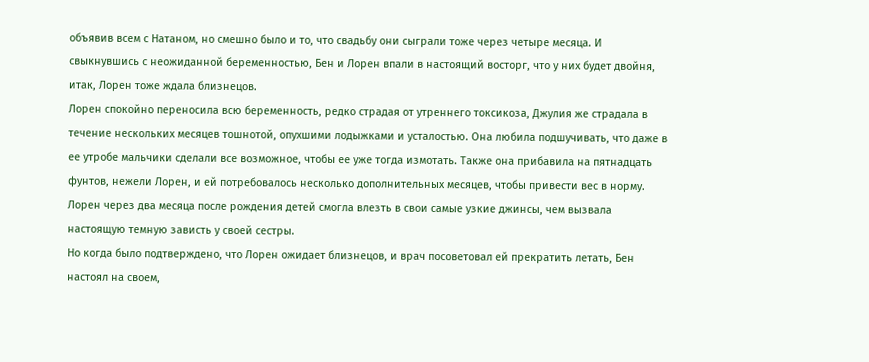объявив всем с Натаном, но смешно было и то, что свадьбу они сыграли тоже через четыре месяца. И свыкнувшись с неожиданной беременностью, Бен и Лорен впали в настоящий восторг, что у них будет двойня, итак, Лорен тоже ждала близнецов.
Лорен спокойно переносила всю беременность, редко страдая от утреннего токсикоза, Джулия же страдала в течение нескольких месяцев тошнотой, опухшими лодыжками и усталостью. Она любила подшучивать, что даже в ее утробе мальчики сделали все возможное, чтобы ее уже тогда измотать. Также она прибавила на пятнадцать фунтов, нежели Лорен, и ей потребовалось несколько дополнительных месяцев, чтобы привести вес в норму. Лорен через два месяца после рождения детей смогла влезть в свои самые узкие джинсы, чем вызвала настоящую темную зависть у своей сестры.
Но когда было подтверждено, что Лорен ожидает близнецов, и врач посоветовал ей прекратить летать, Бен настоял на своем,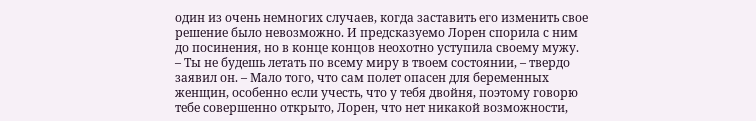один из очень немногих случаев, когда заставить его изменить свое решение было невозможно. И предсказуемо Лорен спорила с ним до посинения, но в конце концов неохотно уступила своему мужу.
– Ты не будешь летать по всему миру в твоем состоянии, – твердо заявил он. – Мало того, что сам полет опасен для беременных женщин, особенно если учесть, что у тебя двойня, поэтому говорю тебе совершенно открыто, Лорен, что нет никакой возможности,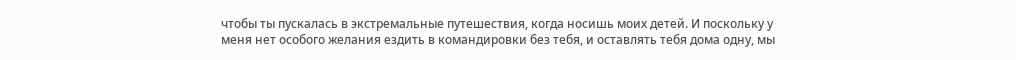чтобы ты пускалась в экстремальные путешествия, когда носишь моих детей. И поскольку у меня нет особого желания ездить в командировки без тебя, и оставлять тебя дома одну, мы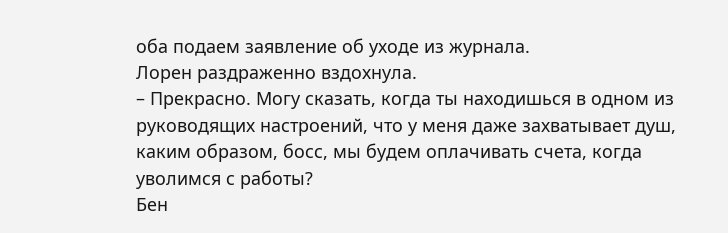оба подаем заявление об уходе из журнала.
Лорен раздраженно вздохнула.
– Прекрасно. Могу сказать, когда ты находишься в одном из руководящих настроений, что у меня даже захватывает душ, каким образом, босс, мы будем оплачивать счета, когда уволимся с работы?
Бен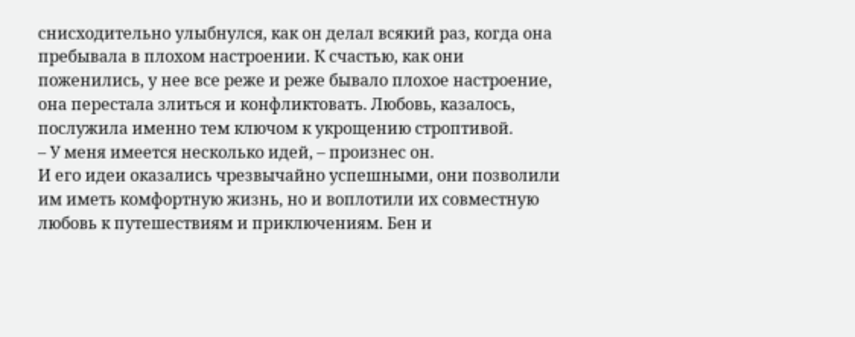снисходительно улыбнулся, как он делал всякий раз, когда она пребывала в плохом настроении. К счастью, как они поженились, у нее все реже и реже бывало плохое настроение, она перестала злиться и конфликтовать. Любовь, казалось, послужила именно тем ключом к укрощению строптивой.
– У меня имеется несколько идей, – произнес он.
И его идеи оказались чрезвычайно успешными, они позволили им иметь комфортную жизнь, но и воплотили их совместную любовь к путешествиям и приключениям. Бен и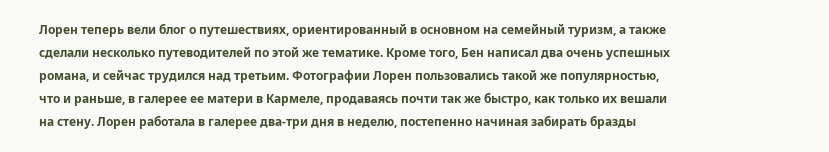Лорен теперь вели блог о путешествиях, ориентированный в основном на семейный туризм, а также сделали несколько путеводителей по этой же тематике. Кроме того, Бен написал два очень успешных романа, и сейчас трудился над третьим. Фотографии Лорен пользовались такой же популярностью, что и раньше, в галерее ее матери в Кармеле, продаваясь почти так же быстро, как только их вешали на стену. Лорен работала в галерее два-три дня в неделю, постепенно начиная забирать бразды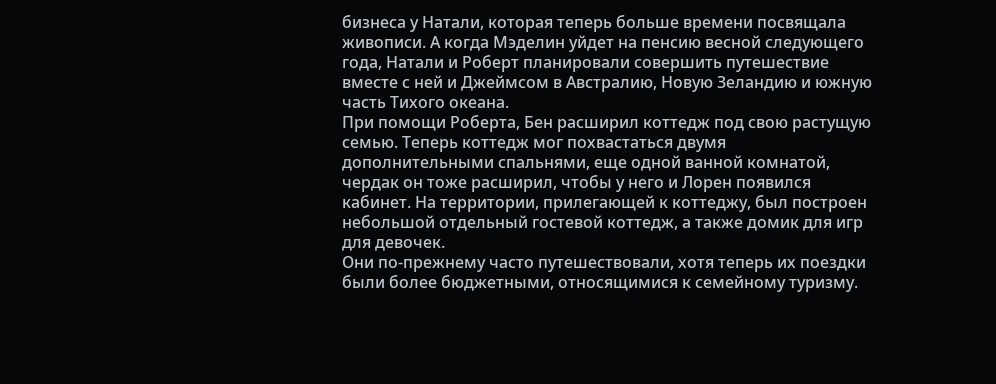бизнеса у Натали, которая теперь больше времени посвящала живописи. А когда Мэделин уйдет на пенсию весной следующего года, Натали и Роберт планировали совершить путешествие вместе с ней и Джеймсом в Австралию, Новую Зеландию и южную часть Тихого океана.
При помощи Роберта, Бен расширил коттедж под свою растущую семью. Теперь коттедж мог похвастаться двумя дополнительными спальнями, еще одной ванной комнатой, чердак он тоже расширил, чтобы у него и Лорен появился кабинет. На территории, прилегающей к коттеджу, был построен небольшой отдельный гостевой коттедж, а также домик для игр для девочек.
Они по-прежнему часто путешествовали, хотя теперь их поездки были более бюджетными, относящимися к семейному туризму.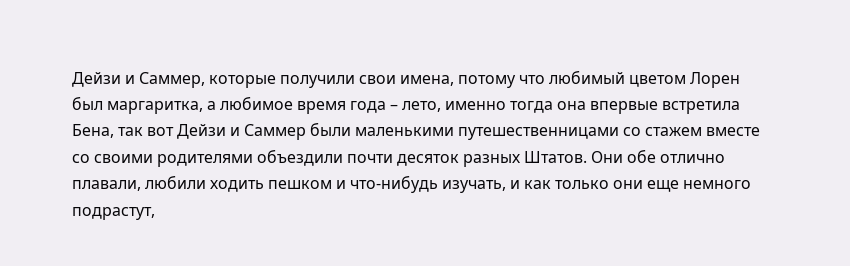Дейзи и Саммер, которые получили свои имена, потому что любимый цветом Лорен был маргаритка, а любимое время года – лето, именно тогда она впервые встретила Бена, так вот Дейзи и Саммер были маленькими путешественницами со стажем вместе со своими родителями объездили почти десяток разных Штатов. Они обе отлично плавали, любили ходить пешком и что-нибудь изучать, и как только они еще немного подрастут,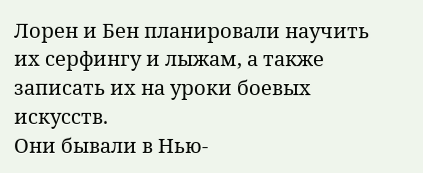Лорен и Бен планировали научить их серфингу и лыжам, а также записать их на уроки боевых искусств.
Они бывали в Нью-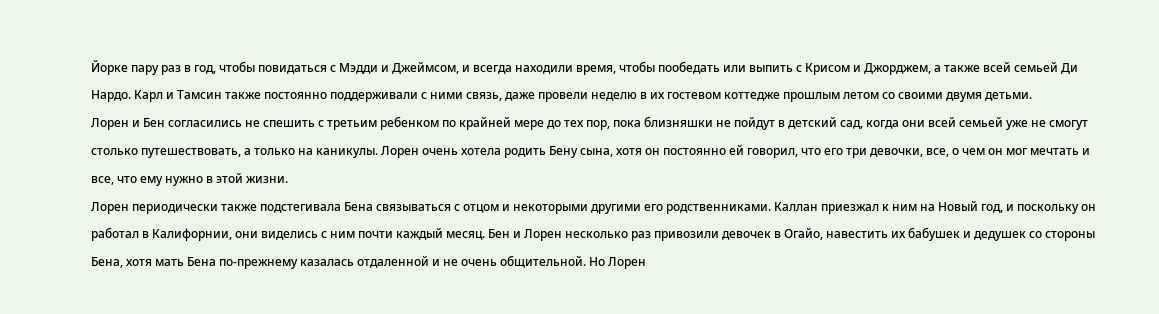Йорке пару раз в год, чтобы повидаться с Мэдди и Джеймсом, и всегда находили время, чтобы пообедать или выпить с Крисом и Джорджем, а также всей семьей Ди Нардо. Карл и Тамсин также постоянно поддерживали с ними связь, даже провели неделю в их гостевом коттедже прошлым летом со своими двумя детьми.
Лорен и Бен согласились не спешить с третьим ребенком по крайней мере до тех пор, пока близняшки не пойдут в детский сад, когда они всей семьей уже не смогут столько путешествовать, а только на каникулы. Лорен очень хотела родить Бену сына, хотя он постоянно ей говорил, что его три девочки, все, о чем он мог мечтать и все, что ему нужно в этой жизни.
Лорен периодически также подстегивала Бена связываться с отцом и некоторыми другими его родственниками. Каллан приезжал к ним на Новый год, и поскольку он работал в Калифорнии, они виделись с ним почти каждый месяц. Бен и Лорен несколько раз привозили девочек в Огайо, навестить их бабушек и дедушек со стороны Бена, хотя мать Бена по-прежнему казалась отдаленной и не очень общительной. Но Лорен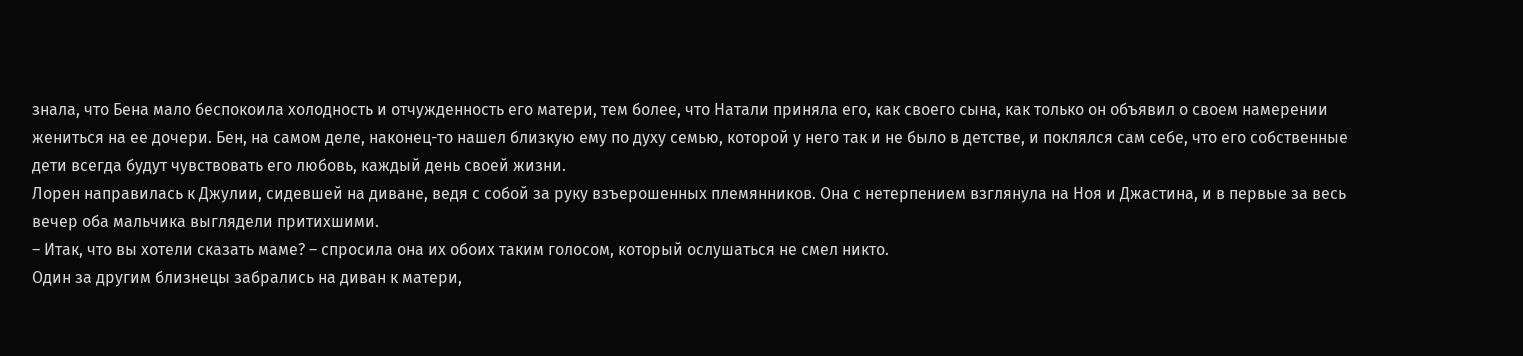знала, что Бена мало беспокоила холодность и отчужденность его матери, тем более, что Натали приняла его, как своего сына, как только он объявил о своем намерении жениться на ее дочери. Бен, на самом деле, наконец-то нашел близкую ему по духу семью, которой у него так и не было в детстве, и поклялся сам себе, что его собственные дети всегда будут чувствовать его любовь, каждый день своей жизни.
Лорен направилась к Джулии, сидевшей на диване, ведя с собой за руку взъерошенных племянников. Она с нетерпением взглянула на Ноя и Джастина, и в первые за весь вечер оба мальчика выглядели притихшими.
– Итак, что вы хотели сказать маме? – спросила она их обоих таким голосом, который ослушаться не смел никто.
Один за другим близнецы забрались на диван к матери,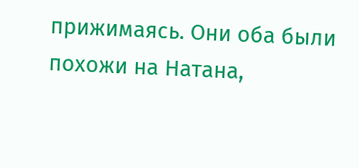прижимаясь. Они оба были похожи на Натана,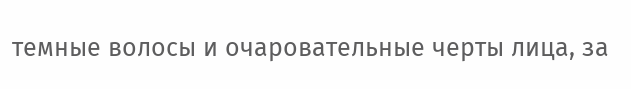темные волосы и очаровательные черты лица, за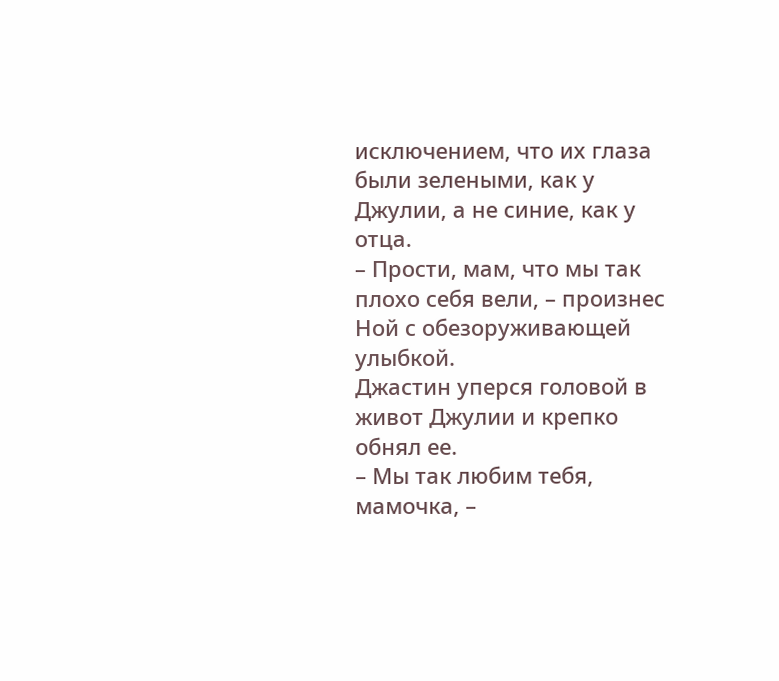исключением, что их глаза были зелеными, как у Джулии, а не синие, как у отца.
– Прости, мам, что мы так плохо себя вели, – произнес Ной с обезоруживающей улыбкой.
Джастин уперся головой в живот Джулии и крепко обнял ее.
– Мы так любим тебя, мамочка, –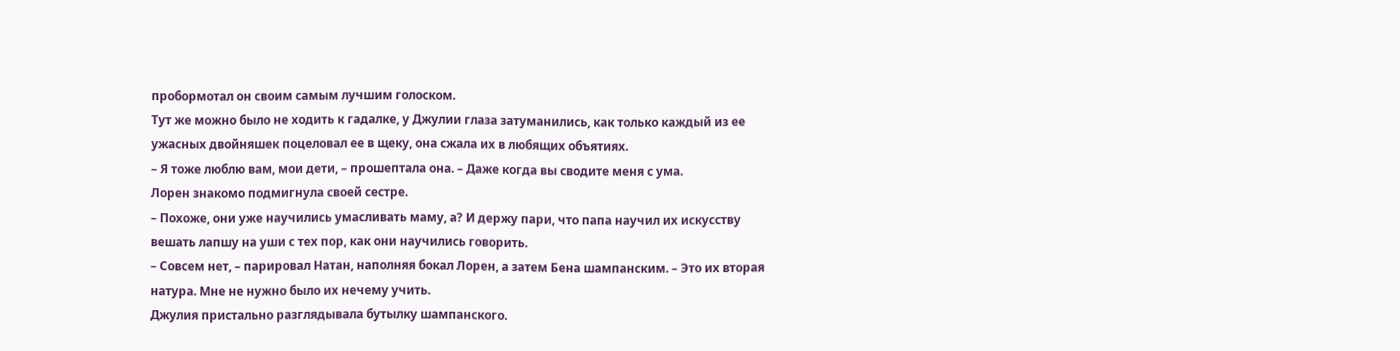пробормотал он своим самым лучшим голоском.
Тут же можно было не ходить к гадалке, у Джулии глаза затуманились, как только каждый из ее ужасных двойняшек поцеловал ее в щеку, она сжала их в любящих объятиях.
– Я тоже люблю вам, мои дети, – прошептала она. – Даже когда вы сводите меня с ума.
Лорен знакомо подмигнула своей сестре.
– Похоже, они уже научились умасливать маму, а? И держу пари, что папа научил их искусству вешать лапшу на уши с тех пор, как они научились говорить.
– Совсем нет, – парировал Натан, наполняя бокал Лорен, а затем Бена шампанским. – Это их вторая натура. Мне не нужно было их нечему учить.
Джулия пристально разглядывала бутылку шампанского.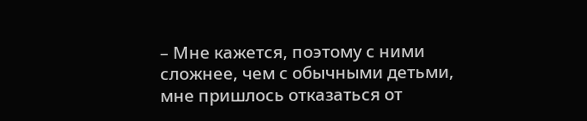– Мне кажется, поэтому с ними сложнее, чем с обычными детьми, мне пришлось отказаться от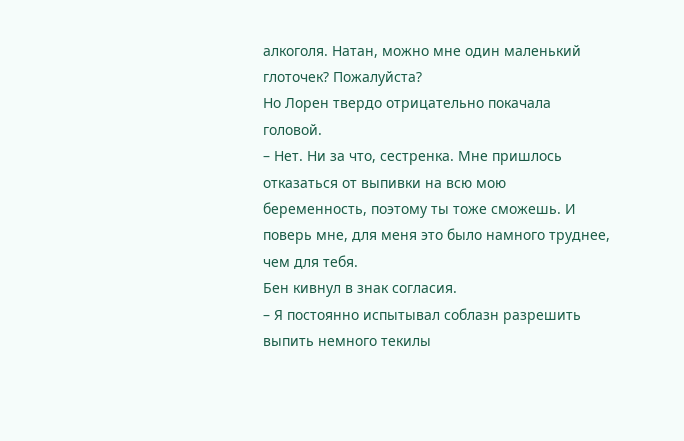алкоголя. Натан, можно мне один маленький глоточек? Пожалуйста?
Но Лорен твердо отрицательно покачала головой.
– Нет. Ни за что, сестренка. Мне пришлось отказаться от выпивки на всю мою беременность, поэтому ты тоже сможешь. И поверь мне, для меня это было намного труднее, чем для тебя.
Бен кивнул в знак согласия.
– Я постоянно испытывал соблазн разрешить выпить немного текилы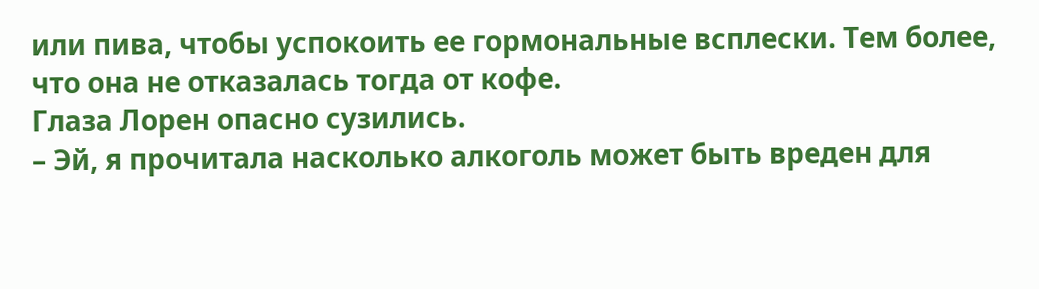или пива, чтобы успокоить ее гормональные всплески. Тем более, что она не отказалась тогда от кофе.
Глаза Лорен опасно сузились.
– Эй, я прочитала насколько алкоголь может быть вреден для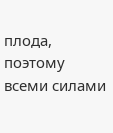плода, поэтому всеми силами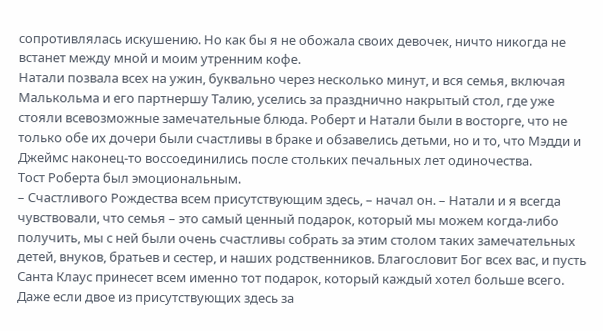сопротивлялась искушению. Но как бы я не обожала своих девочек, ничто никогда не встанет между мной и моим утренним кофе.
Натали позвала всех на ужин, буквально через несколько минут, и вся семья, включая Малькольма и его партнершу Талию, уселись за празднично накрытый стол, где уже стояли всевозможные замечательные блюда. Роберт и Натали были в восторге, что не только обе их дочери были счастливы в браке и обзавелись детьми, но и то, что Мэдди и Джеймс наконец-то воссоединились после стольких печальных лет одиночества.
Тост Роберта был эмоциональным.
– Счастливого Рождества всем присутствующим здесь, – начал он. – Натали и я всегда чувствовали, что семья – это самый ценный подарок, который мы можем когда-либо получить, мы с ней были очень счастливы собрать за этим столом таких замечательных детей, внуков, братьев и сестер, и наших родственников. Благословит Бог всех вас, и пусть Санта Клаус принесет всем именно тот подарок, который каждый хотел больше всего. Даже если двое из присутствующих здесь за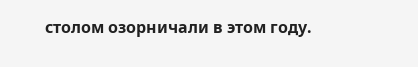столом озорничали в этом году.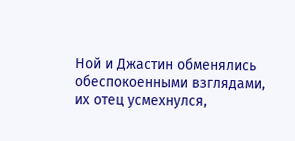Ной и Джастин обменялись обеспокоенными взглядами, их отец усмехнулся,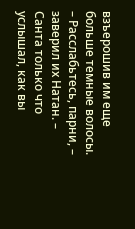взъерошив им еще больше темные волосы.
– Расслабьтесь, парни, – заверил их Натан. – Санта только что услышал, как вы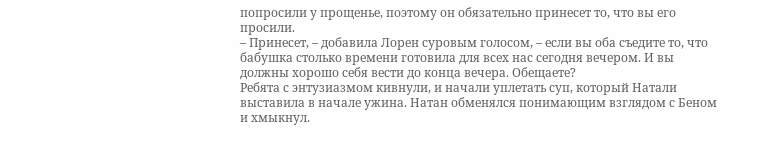попросили у прощенье, поэтому он обязательно принесет то, что вы его просили.
– Принесет, – добавила Лорен суровым голосом, – если вы оба съедите то, что бабушка столько времени готовила для всех нас сегодня вечером. И вы должны хорошо себя вести до конца вечера. Обещаете?
Ребята с энтузиазмом кивнули, и начали уплетать суп, который Натали выставила в начале ужина. Натан обменялся понимающим взглядом с Беном и хмыкнул.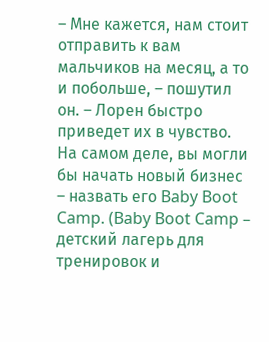– Мне кажется, нам стоит отправить к вам мальчиков на месяц, а то и побольше, – пошутил он. – Лорен быстро приведет их в чувство. На самом деле, вы могли бы начать новый бизнес – назвать его Baby Boot Camp. (Baby Boot Camp – детский лагерь для тренировок и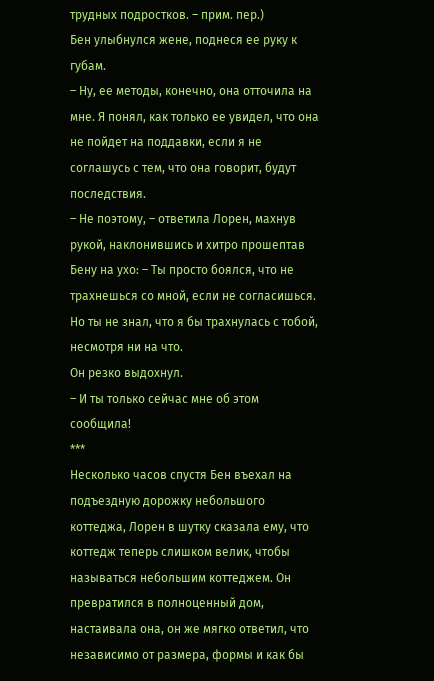трудных подростков. – прим. пер.)
Бен улыбнулся жене, поднеся ее руку к губам.
– Ну, ее методы, конечно, она отточила на мне. Я понял, как только ее увидел, что она не пойдет на поддавки, если я не соглашусь с тем, что она говорит, будут последствия.
– Не поэтому, – ответила Лорен, махнув рукой, наклонившись и хитро прошептав Бену на ухо: – Ты просто боялся, что не трахнешься со мной, если не согласишься. Но ты не знал, что я бы трахнулась с тобой, несмотря ни на что.
Он резко выдохнул.
– И ты только сейчас мне об этом сообщила!
***
Несколько часов спустя Бен въехал на подъездную дорожку небольшого коттеджа, Лорен в шутку сказала ему, что коттедж теперь слишком велик, чтобы называться небольшим коттеджем. Он превратился в полноценный дом, настаивала она, он же мягко ответил, что независимо от размера, формы и как бы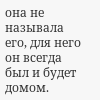она не называла его, для него он всегда был и будет домом.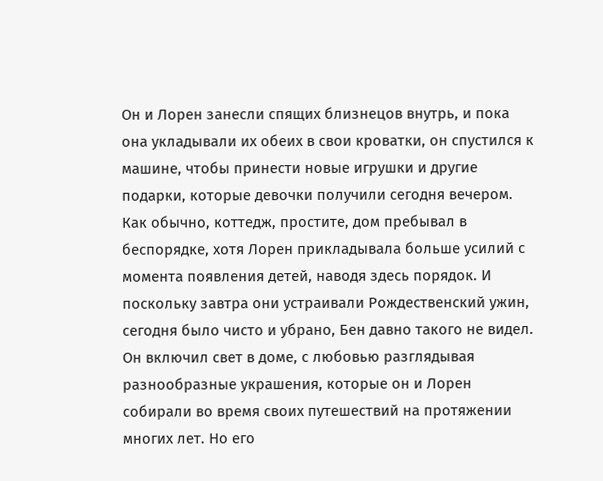Он и Лорен занесли спящих близнецов внутрь, и пока она укладывали их обеих в свои кроватки, он спустился к машине, чтобы принести новые игрушки и другие подарки, которые девочки получили сегодня вечером. Как обычно, коттедж, простите, дом пребывал в беспорядке, хотя Лорен прикладывала больше усилий с момента появления детей, наводя здесь порядок. И поскольку завтра они устраивали Рождественский ужин, сегодня было чисто и убрано, Бен давно такого не видел.
Он включил свет в доме, с любовью разглядывая разнообразные украшения, которые он и Лорен собирали во время своих путешествий на протяжении многих лет. Но его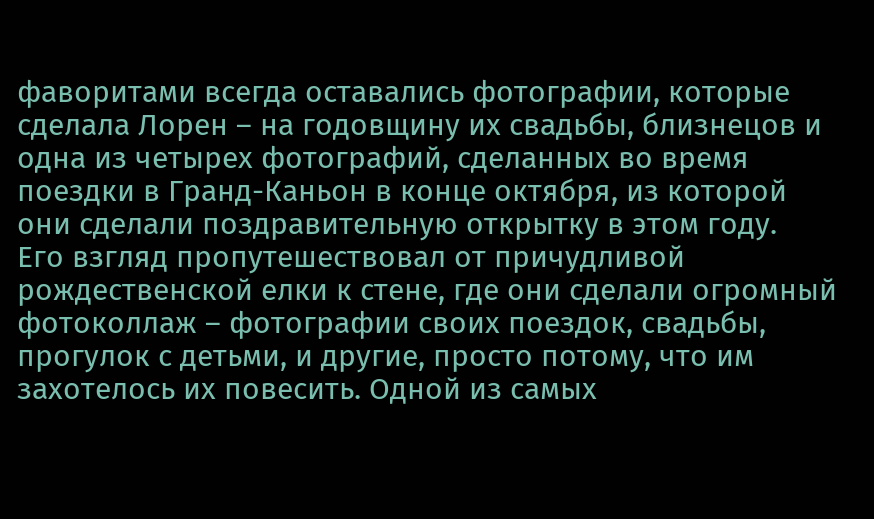фаворитами всегда оставались фотографии, которые сделала Лорен – на годовщину их свадьбы, близнецов и одна из четырех фотографий, сделанных во время поездки в Гранд-Каньон в конце октября, из которой они сделали поздравительную открытку в этом году.
Его взгляд пропутешествовал от причудливой рождественской елки к стене, где они сделали огромный фотоколлаж – фотографии своих поездок, свадьбы, прогулок с детьми, и другие, просто потому, что им захотелось их повесить. Одной из самых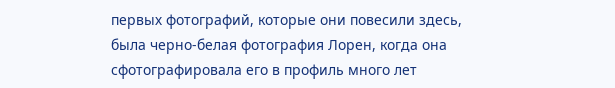первых фотографий, которые они повесили здесь, была черно-белая фотография Лорен, когда она сфотографировала его в профиль много лет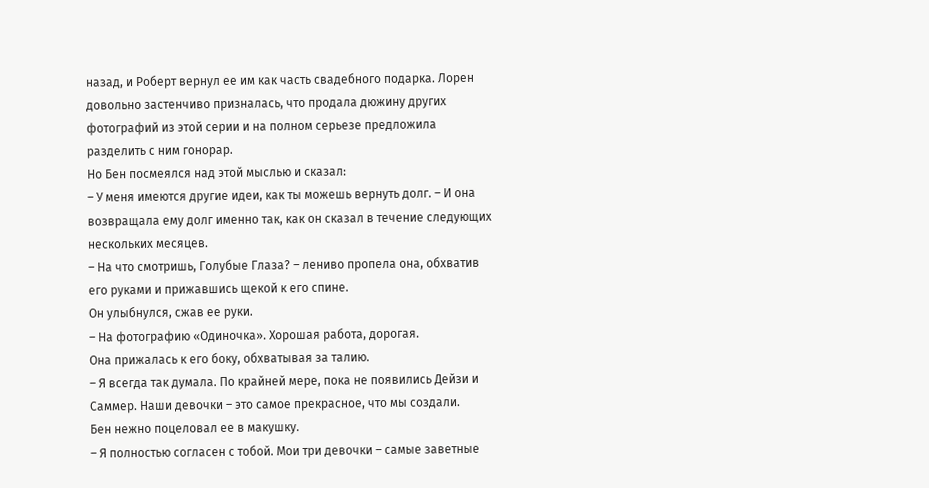назад, и Роберт вернул ее им как часть свадебного подарка. Лорен довольно застенчиво призналась, что продала дюжину других фотографий из этой серии и на полном серьезе предложила разделить с ним гонорар.
Но Бен посмеялся над этой мыслью и сказал:
– У меня имеются другие идеи, как ты можешь вернуть долг. – И она возвращала ему долг именно так, как он сказал в течение следующих нескольких месяцев.
– На что смотришь, Голубые Глаза? – лениво пропела она, обхватив его руками и прижавшись щекой к его спине.
Он улыбнулся, сжав ее руки.
– На фотографию «Одиночка». Хорошая работа, дорогая.
Она прижалась к его боку, обхватывая за талию.
– Я всегда так думала. По крайней мере, пока не появились Дейзи и Саммер. Наши девочки – это самое прекрасное, что мы создали.
Бен нежно поцеловал ее в макушку.
– Я полностью согласен с тобой. Мои три девочки – самые заветные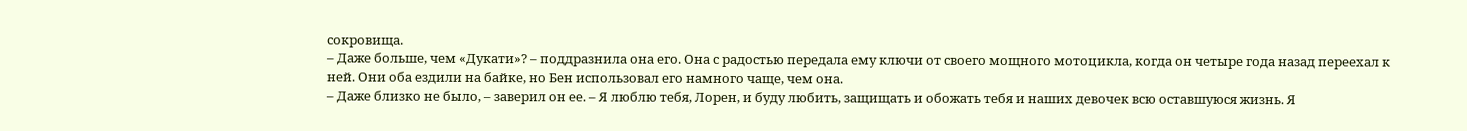сокровища.
– Даже больше, чем «Дукати»? – поддразнила она его. Она с радостью передала ему ключи от своего мощного мотоцикла, когда он четыре года назад переехал к ней. Они оба ездили на байке, но Бен использовал его намного чаще, чем она.
– Даже близко не было, – заверил он ее. – Я люблю тебя, Лорен, и буду любить, защищать и обожать тебя и наших девочек всю оставшуюся жизнь. Я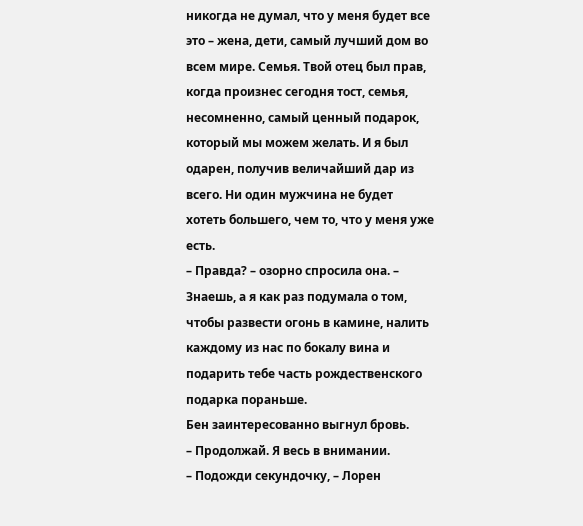никогда не думал, что у меня будет все это – жена, дети, самый лучший дом во всем мире. Семья. Твой отец был прав, когда произнес сегодня тост, семья, несомненно, самый ценный подарок, который мы можем желать. И я был одарен, получив величайший дар из всего. Ни один мужчина не будет хотеть большего, чем то, что у меня уже есть.
– Правда? – озорно спросила она. – Знаешь, а я как раз подумала о том, чтобы развести огонь в камине, налить каждому из нас по бокалу вина и подарить тебе часть рождественского подарка пораньше.
Бен заинтересованно выгнул бровь.
– Продолжай. Я весь в внимании.
– Подожди секундочку, – Лорен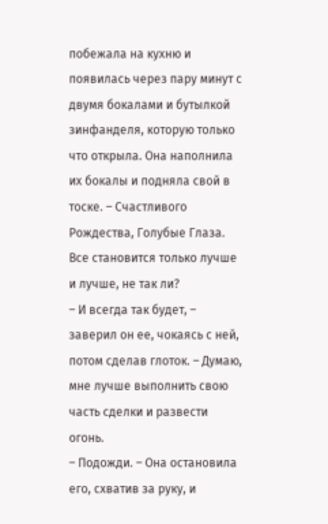побежала на кухню и появилась через пару минут с двумя бокалами и бутылкой зинфанделя, которую только что открыла. Она наполнила их бокалы и подняла свой в тоске. – Счастливого Рождества, Голубые Глаза. Все становится только лучше и лучше, не так ли?
– И всегда так будет, – заверил он ее, чокаясь с ней, потом сделав глоток. – Думаю, мне лучше выполнить свою часть сделки и развести огонь.
– Подожди. – Она остановила его, схватив за руку, и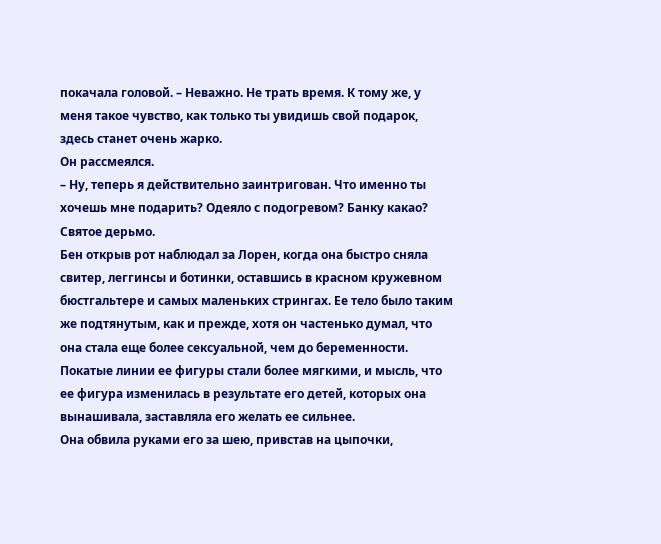покачала головой. – Неважно. Не трать время. К тому же, у меня такое чувство, как только ты увидишь свой подарок, здесь станет очень жарко.
Он рассмеялся.
– Ну, теперь я действительно заинтригован. Что именно ты хочешь мне подарить? Одеяло с подогревом? Банку какао? Святое дерьмо.
Бен открыв рот наблюдал за Лорен, когда она быстро сняла свитер, леггинсы и ботинки, оставшись в красном кружевном бюстгальтере и самых маленьких стрингах. Ее тело было таким же подтянутым, как и прежде, хотя он частенько думал, что она стала еще более сексуальной, чем до беременности. Покатые линии ее фигуры стали более мягкими, и мысль, что ее фигура изменилась в результате его детей, которых она вынашивала, заставляла его желать ее сильнее.
Она обвила руками его за шею, привстав на цыпочки,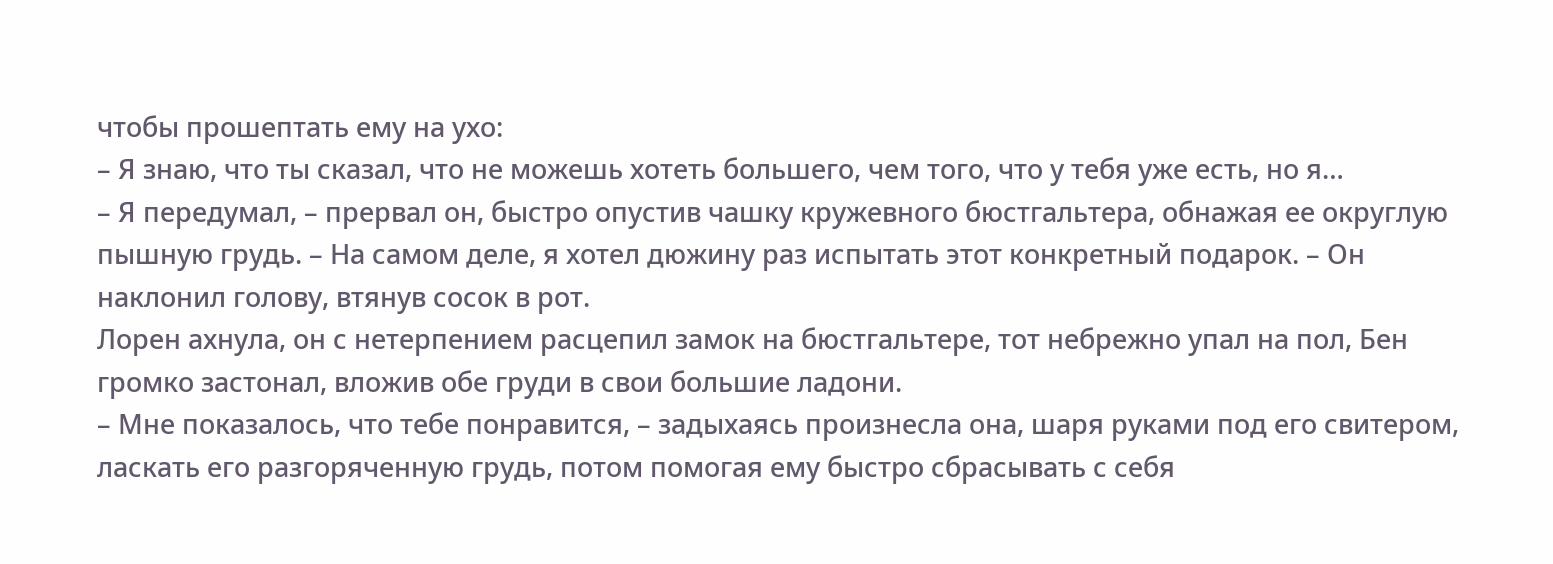чтобы прошептать ему на ухо:
– Я знаю, что ты сказал, что не можешь хотеть большего, чем того, что у тебя уже есть, но я…
– Я передумал, – прервал он, быстро опустив чашку кружевного бюстгальтера, обнажая ее округлую пышную грудь. – На самом деле, я хотел дюжину раз испытать этот конкретный подарок. – Он наклонил голову, втянув сосок в рот.
Лорен ахнула, он с нетерпением расцепил замок на бюстгальтере, тот небрежно упал на пол, Бен громко застонал, вложив обе груди в свои большие ладони.
– Мне показалось, что тебе понравится, – задыхаясь произнесла она, шаря руками под его свитером, ласкать его разгоряченную грудь, потом помогая ему быстро сбрасывать с себя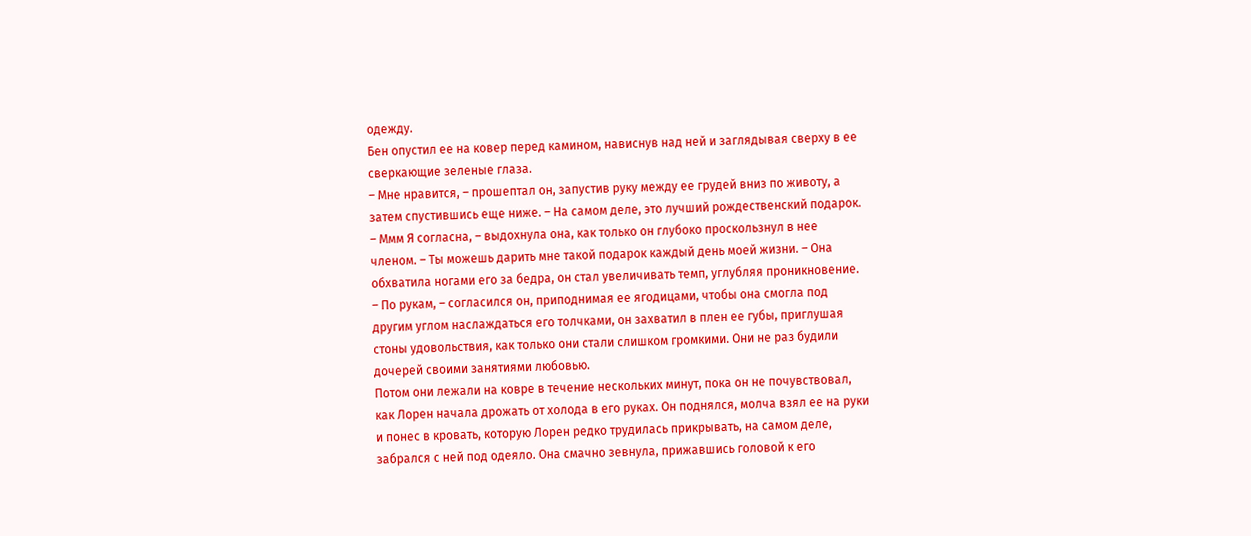одежду.
Бен опустил ее на ковер перед камином, нависнув над ней и заглядывая сверху в ее сверкающие зеленые глаза.
– Мне нравится, – прошептал он, запустив руку между ее грудей вниз по животу, а затем спустившись еще ниже. – На самом деле, это лучший рождественский подарок.
– Ммм Я согласна, – выдохнула она, как только он глубоко проскользнул в нее членом. – Ты можешь дарить мне такой подарок каждый день моей жизни. – Она обхватила ногами его за бедра, он стал увеличивать темп, углубляя проникновение.
– По рукам, – согласился он, приподнимая ее ягодицами, чтобы она смогла под другим углом наслаждаться его толчками, он захватил в плен ее губы, приглушая стоны удовольствия, как только они стали слишком громкими. Они не раз будили дочерей своими занятиями любовью.
Потом они лежали на ковре в течение нескольких минут, пока он не почувствовал, как Лорен начала дрожать от холода в его руках. Он поднялся, молча взял ее на руки и понес в кровать, которую Лорен редко трудилась прикрывать, на самом деле, забрался с ней под одеяло. Она смачно зевнула, прижавшись головой к его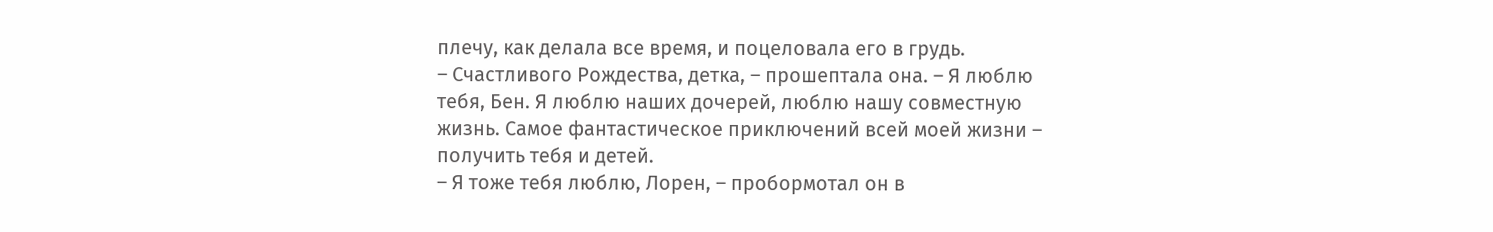плечу, как делала все время, и поцеловала его в грудь.
– Счастливого Рождества, детка, – прошептала она. – Я люблю тебя, Бен. Я люблю наших дочерей, люблю нашу совместную жизнь. Самое фантастическое приключений всей моей жизни – получить тебя и детей.
– Я тоже тебя люблю, Лорен, – пробормотал он в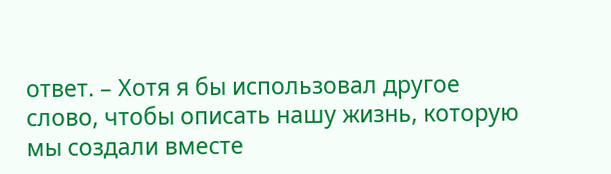ответ. – Хотя я бы использовал другое слово, чтобы описать нашу жизнь, которую мы создали вместе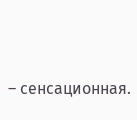– сенсационная.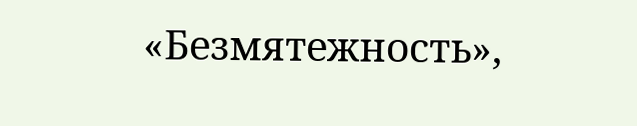«Безмятежность»,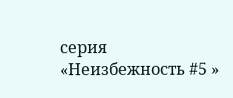серия «Неизбежность #5 »